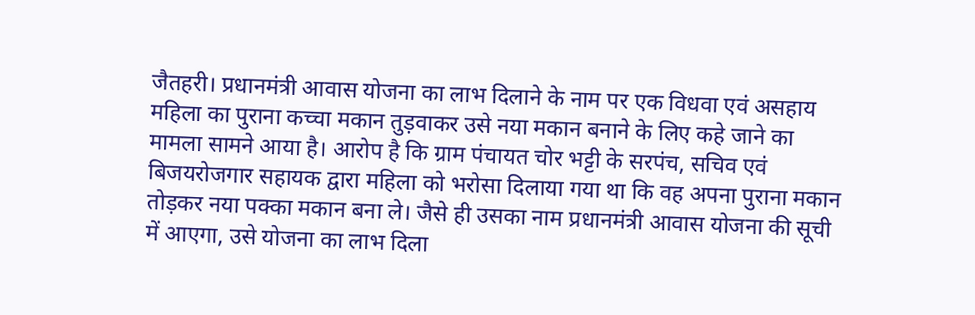जैतहरी। प्रधानमंत्री आवास योजना का लाभ दिलाने के नाम पर एक विधवा एवं असहाय महिला का पुराना कच्चा मकान तुड़वाकर उसे नया मकान बनाने के लिए कहे जाने का मामला सामने आया है। आरोप है कि ग्राम पंचायत चोर भट्टी के सरपंच, सचिव एवं बिजयरोजगार सहायक द्वारा महिला को भरोसा दिलाया गया था कि वह अपना पुराना मकान तोड़कर नया पक्का मकान बना ले। जैसे ही उसका नाम प्रधानमंत्री आवास योजना की सूची में आएगा, उसे योजना का लाभ दिला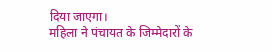दिया जाएगा।
महिला ने पंचायत के जिम्मेदारों के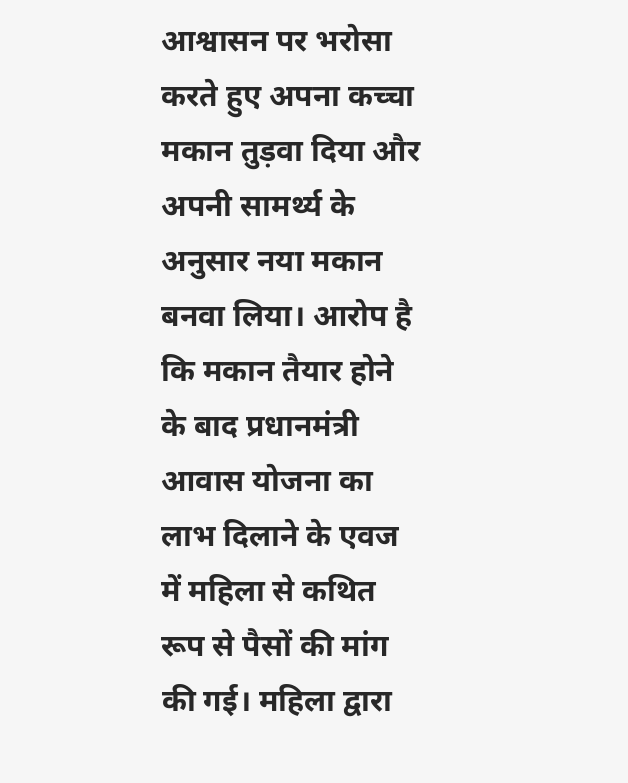आश्वासन पर भरोसा करते हुए अपना कच्चा मकान तुड़वा दिया और अपनी सामर्थ्य के अनुसार नया मकान बनवा लिया। आरोप है कि मकान तैयार होने के बाद प्रधानमंत्री आवास योजना का लाभ दिलाने के एवज में महिला से कथित रूप से पैसों की मांग की गई। महिला द्वारा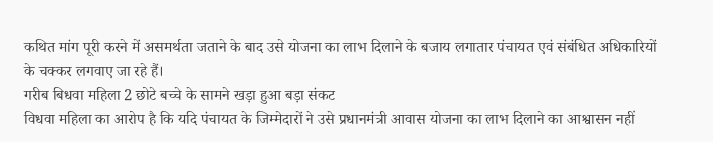कथित मांग पूरी करने में असमर्थता जताने के बाद उसे योजना का लाभ दिलाने के बजाय लगातार पंचायत एवं संबंधित अधिकारियों के चक्कर लगवाए जा रहे हैं।
गरीब बिधवा महिला 2 छोटे बच्चे के सामने खड़ा हुआ बड़ा संकट
विधवा महिला का आरोप है कि यदि पंचायत के जिम्मेदारों ने उसे प्रधानमंत्री आवास योजना का लाभ दिलाने का आश्वासन नहीं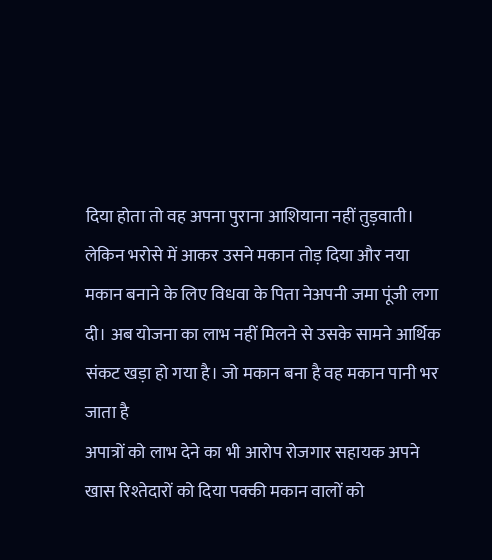दिया होता तो वह अपना पुराना आशियाना नहीं तुड़वाती। लेकिन भरोसे में आकर उसने मकान तोड़ दिया और नया मकान बनाने के लिए विधवा के पिता नेअपनी जमा पूंजी लगा दी। अब योजना का लाभ नहीं मिलने से उसके सामने आर्थिक संकट खड़ा हो गया है। जो मकान बना है वह मकान पानी भर जाता है
अपात्रों को लाभ देने का भी आरोप रोजगार सहायक अपने खास रिश्तेदारों को दिया पक्की मकान वालों को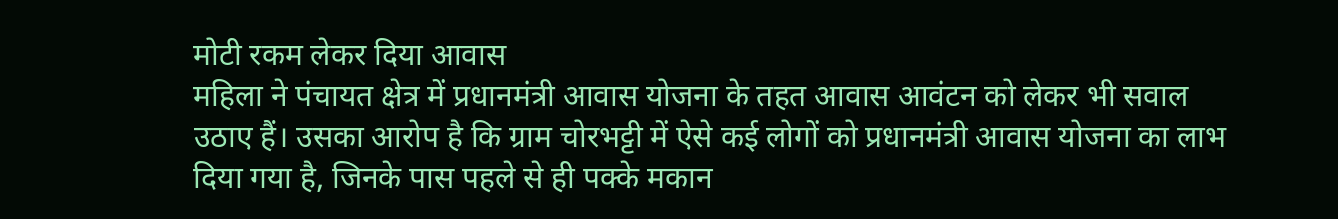मोटी रकम लेकर दिया आवास
महिला ने पंचायत क्षेत्र में प्रधानमंत्री आवास योजना के तहत आवास आवंटन को लेकर भी सवाल उठाए हैं। उसका आरोप है कि ग्राम चोरभट्टी में ऐसे कई लोगों को प्रधानमंत्री आवास योजना का लाभ दिया गया है, जिनके पास पहले से ही पक्के मकान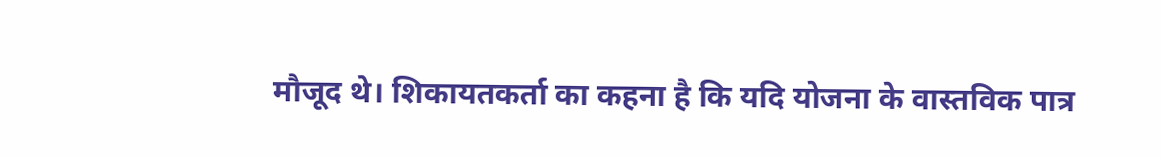मौजूद थे। शिकायतकर्ता का कहना है कि यदि योजना के वास्तविक पात्र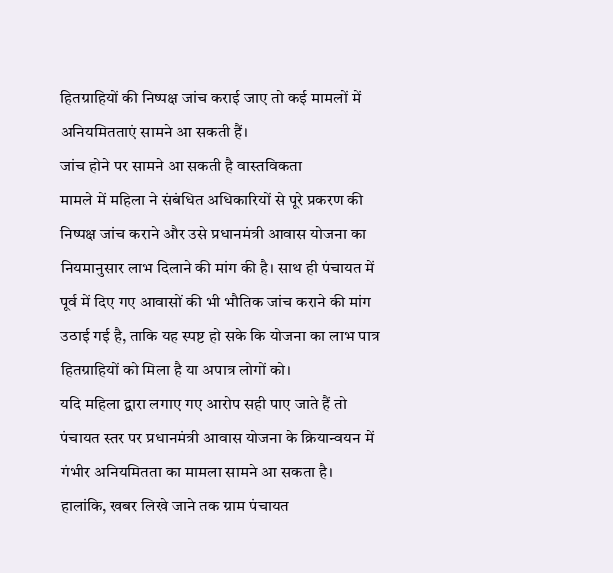हितग्राहियों की निष्पक्ष जांच कराई जाए तो कई मामलों में अनियमितताएं सामने आ सकती हैं।
जांच होने पर सामने आ सकती है वास्तविकता
मामले में महिला ने संबंधित अधिकारियों से पूरे प्रकरण की निष्पक्ष जांच कराने और उसे प्रधानमंत्री आवास योजना का नियमानुसार लाभ दिलाने की मांग की है। साथ ही पंचायत में पूर्व में दिए गए आवासों की भी भौतिक जांच कराने की मांग उठाई गई है, ताकि यह स्पष्ट हो सके कि योजना का लाभ पात्र हितग्राहियों को मिला है या अपात्र लोगों को।
यदि महिला द्वारा लगाए गए आरोप सही पाए जाते हैं तो पंचायत स्तर पर प्रधानमंत्री आवास योजना के क्रियान्वयन में गंभीर अनियमितता का मामला सामने आ सकता है। हालांकि, खबर लिखे जाने तक ग्राम पंचायत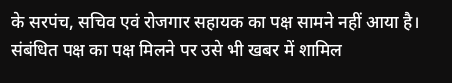के सरपंच, सचिव एवं रोजगार सहायक का पक्ष सामने नहीं आया है। संबंधित पक्ष का पक्ष मिलने पर उसे भी खबर में शामिल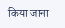किया जाना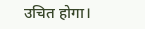उचित होगा।